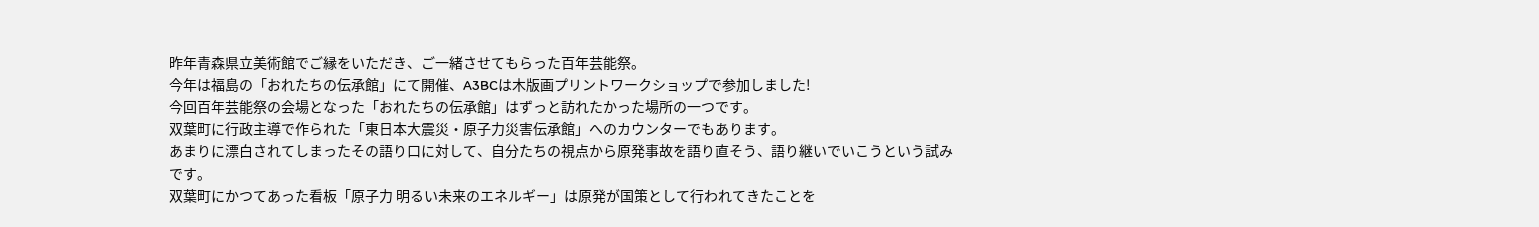昨年青森県立美術館でご縁をいただき、ご一緒させてもらった百年芸能祭。
今年は福島の「おれたちの伝承館」にて開催、A3BCは木版画プリントワークショップで参加しました!
今回百年芸能祭の会場となった「おれたちの伝承館」はずっと訪れたかった場所の一つです。
双葉町に行政主導で作られた「東日本大震災・原子力災害伝承館」へのカウンターでもあります。
あまりに漂白されてしまったその語り口に対して、自分たちの視点から原発事故を語り直そう、語り継いでいこうという試みです。
双葉町にかつてあった看板「原子力 明るい未来のエネルギー」は原発が国策として行われてきたことを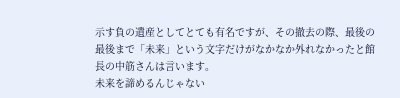示す負の遺産としてとても有名ですが、その撤去の際、最後の最後まで「未来」という文字だけがなかなか外れなかったと館長の中筋さんは言います。
未来を諦めるんじゃない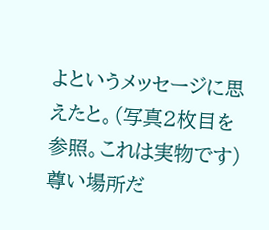よというメッセージに思えたと。(写真2枚目を参照。これは実物です)
尊い場所だ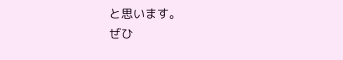と思います。
ぜひ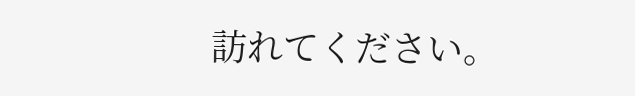訪れてください。